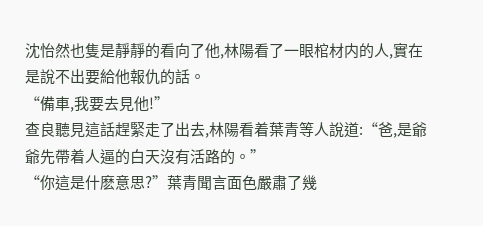沈怡然也隻是靜靜的看向了他,林陽看了一眼棺材内的人,實在是說不出要給他報仇的話。
“備車,我要去見他!”
查良聽見這話趕緊走了出去,林陽看着葉青等人說道:“爸,是爺爺先帶着人逼的白天沒有活路的。”
“你這是什麽意思?”葉青聞言面色嚴肅了幾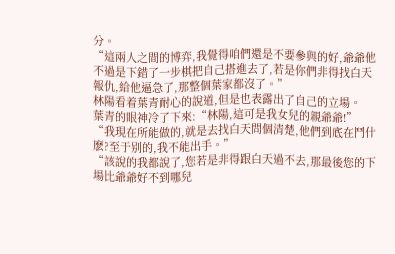分。
“這兩人之間的博弈,我覺得咱們還是不要參與的好,爺爺他不過是下錯了一步棋把自己搭進去了,若是你們非得找白天報仇,給他逼急了,那整個葉家都沒了。”
林陽看着葉青耐心的說道,但是也表露出了自己的立場。
葉青的眼神冷了下來:“林陽,這可是我女兒的親爺爺!”
“我現在所能做的,就是去找白天問個清楚,他們到底在鬥什麽?至于别的,我不能出手。”
“該說的我都說了,您若是非得跟白天過不去,那最後您的下場比爺爺好不到哪兒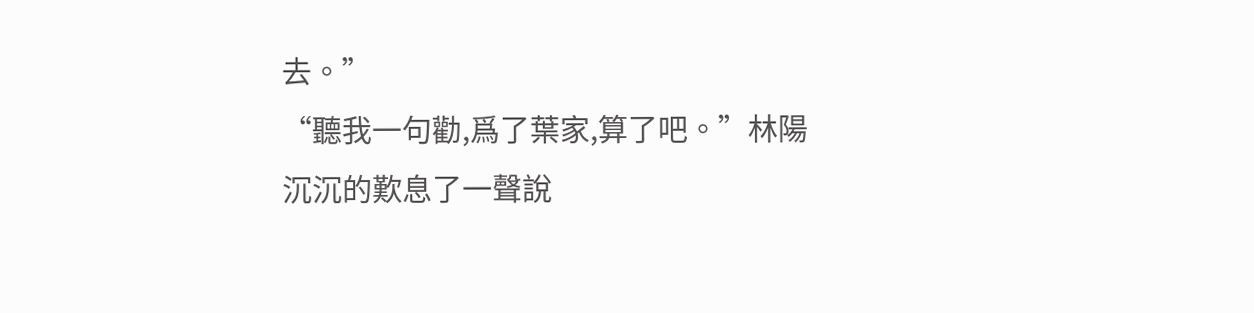去。”
“聽我一句勸,爲了葉家,算了吧。”林陽沉沉的歎息了一聲說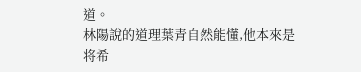道。
林陽說的道理葉青自然能懂,他本來是将希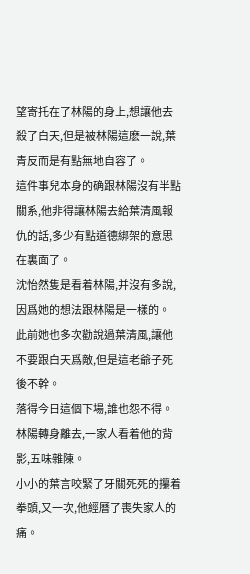望寄托在了林陽的身上,想讓他去殺了白天,但是被林陽這麽一說,葉青反而是有點無地自容了。
這件事兒本身的确跟林陽沒有半點關系,他非得讓林陽去給葉清風報仇的話,多少有點道德綁架的意思在裏面了。
沈怡然隻是看着林陽,并沒有多說,因爲她的想法跟林陽是一樣的。
此前她也多次勸說過葉清風,讓他不要跟白天爲敵,但是這老爺子死後不幹。
落得今日這個下場,誰也怨不得。
林陽轉身離去,一家人看着他的背影,五味雜陳。
小小的葉言咬緊了牙關死死的攥着拳頭,又一次,他經曆了喪失家人的痛。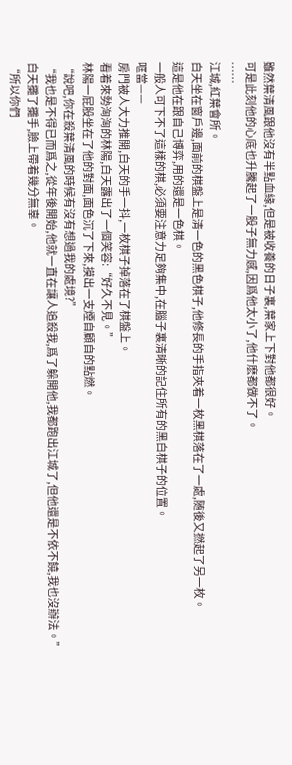雖然葉清風跟他沒有半點血緣,但是被收養的日子裏,葉家上下對他都很好。
可是此刻他的心底也升騰起了一股子無力感,因爲他太小了,他什麽都做不了。
……
江城,紅葉會所。
白天坐在窗戶邊,面前的棋盤上是清一色的黑色棋子,他修長的手指夾着一枚黑棋落在了一處,随後又撚起了另一枚。
這是他在跟自己博弈,用的還是一色棋。
一般人可下不了這樣的棋,必須要注意力足夠集中,在腦子裏清晰的記住所有的黑白棋子的位置。
哐當——
房門被人大力推開,白天的手一抖,一枚棋子掉落在了棋盤上。
看着來勢洶洶的林陽,白天露出了一個笑容:“好久不見。”
林陽一屁股坐在了他的對面,面色沉了下來,摸出一支煙自顧自的點燃。
“說吧,你在殺葉清風的時候有沒有想過我的處境?”
“我也是不得已而爲之,從年後開始,他就一直在讓人追殺我,爲了躲開他,我都跑出江城了,但他還是不依不饒,我也沒辦法。”
白天攤了攤手,臉上帶着幾分無辜。
“所以你們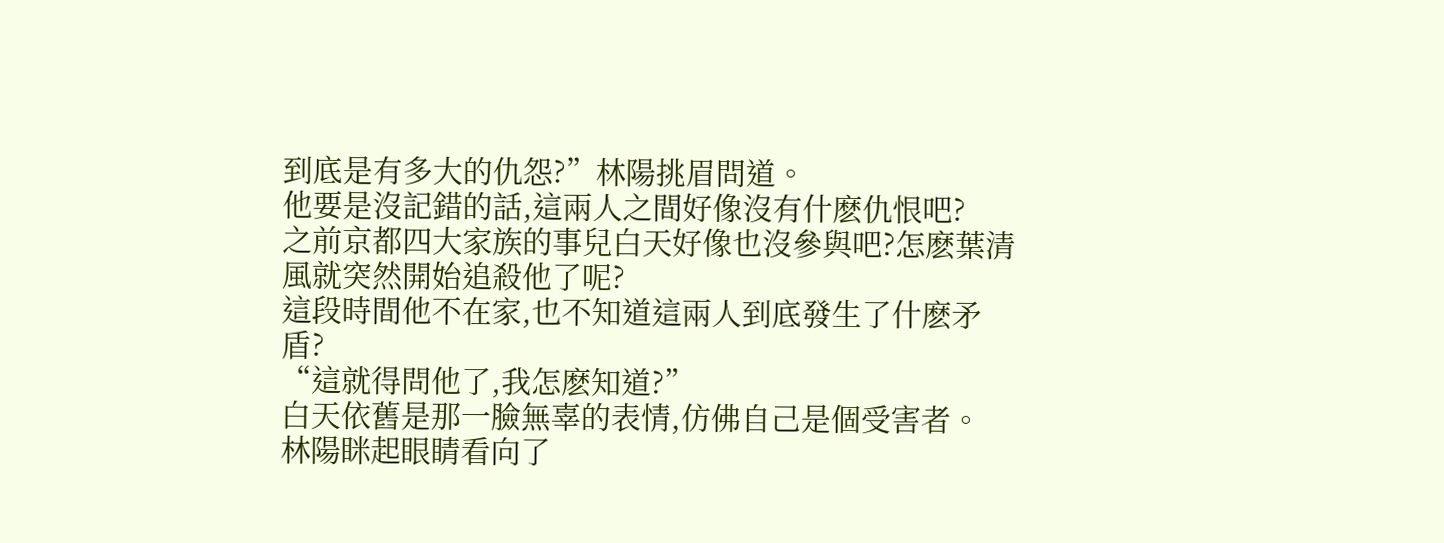到底是有多大的仇怨?”林陽挑眉問道。
他要是沒記錯的話,這兩人之間好像沒有什麽仇恨吧?
之前京都四大家族的事兒白天好像也沒參與吧?怎麽葉清風就突然開始追殺他了呢?
這段時間他不在家,也不知道這兩人到底發生了什麽矛盾?
“這就得問他了,我怎麽知道?”
白天依舊是那一臉無辜的表情,仿佛自己是個受害者。
林陽眯起眼睛看向了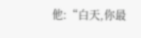他:“白天,你最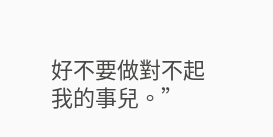好不要做對不起我的事兒。”